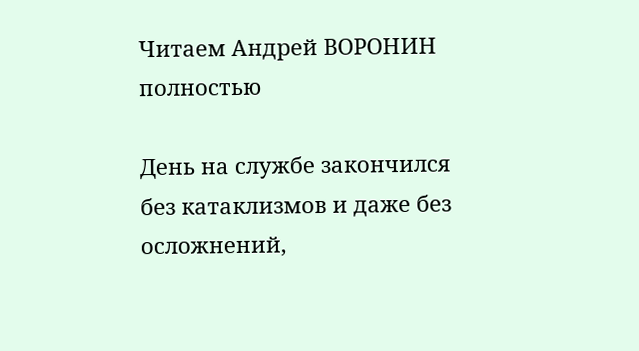Читаем Андрей ВОРОНИН полностью

День на службе закончился без катаклизмов и даже без осложнений,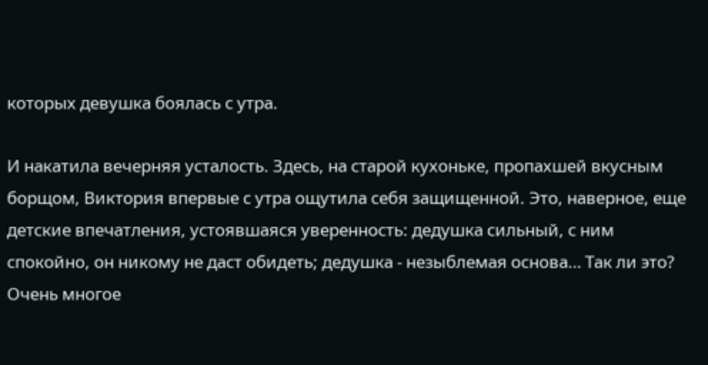которых девушка боялась с утра.

И накатила вечерняя усталость. Здесь, на старой кухоньке, пропахшей вкусным борщом, Виктория впервые с утра ощутила себя защищенной. Это, наверное, еще детские впечатления, устоявшаяся уверенность: дедушка сильный, с ним спокойно, он никому не даст обидеть; дедушка - незыблемая основа… Так ли это? Очень многое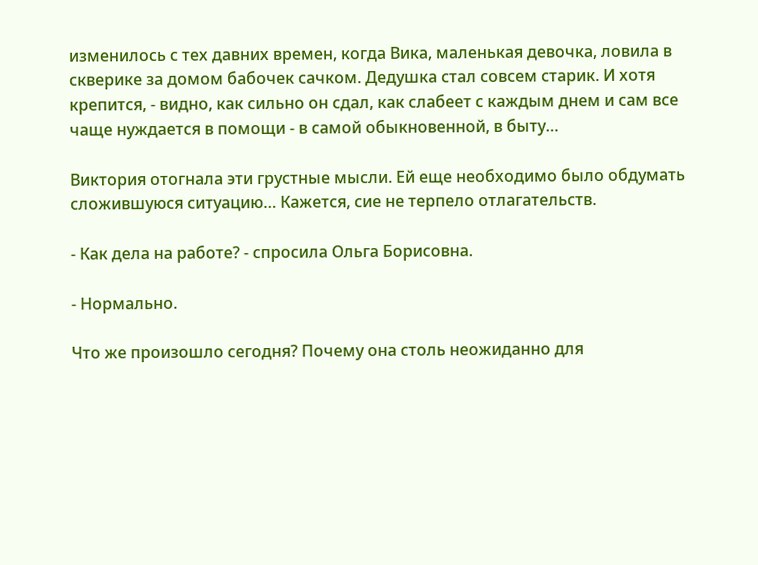изменилось с тех давних времен, когда Вика, маленькая девочка, ловила в скверике за домом бабочек сачком. Дедушка стал совсем старик. И хотя крепится, - видно, как сильно он сдал, как слабеет с каждым днем и сам все чаще нуждается в помощи - в самой обыкновенной, в быту…

Виктория отогнала эти грустные мысли. Ей еще необходимо было обдумать сложившуюся ситуацию… Кажется, сие не терпело отлагательств.

- Как дела на работе? - спросила Ольга Борисовна.

- Нормально.

Что же произошло сегодня? Почему она столь неожиданно для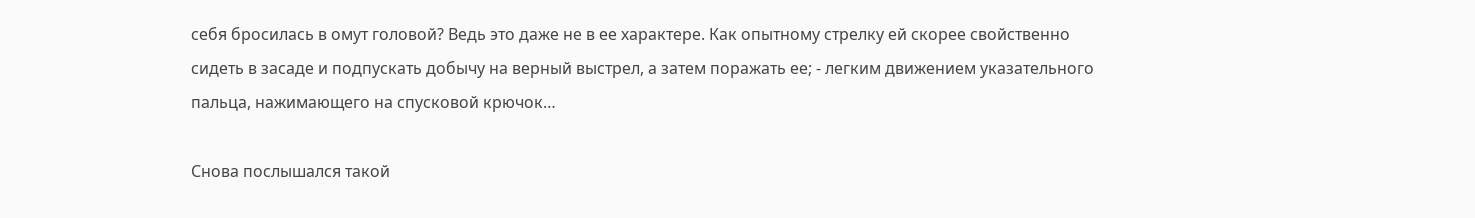себя бросилась в омут головой? Ведь это даже не в ее характере. Как опытному стрелку ей скорее свойственно сидеть в засаде и подпускать добычу на верный выстрел, а затем поражать ее; - легким движением указательного пальца, нажимающего на спусковой крючок…

Снова послышался такой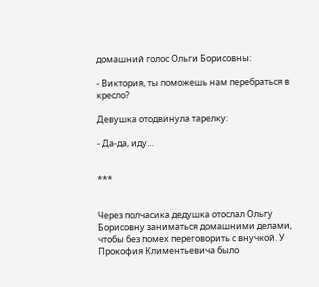домашний голос Ольги Борисовны:

- Виктория, ты поможешь нам перебраться в кресло?

Девушка отодвинула тарелку:

- Да-да, иду…


***


Через полчасика дедушка отослал Ольгу Борисовну заниматься домашними делами, чтобы без помех переговорить с внучкой. У Прокофия Климентьевича было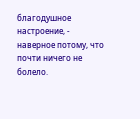благодушное настроение, - наверное потому, что почти ничего не болело.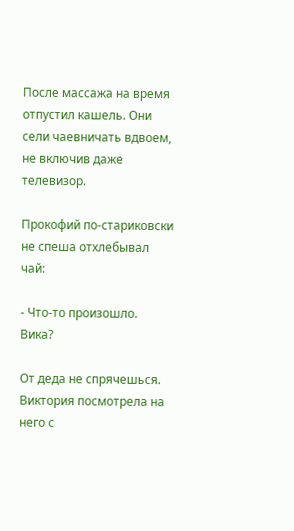После массажа на время отпустил кашель. Они сели чаевничать вдвоем, не включив даже телевизор.

Прокофий по-стариковски не спеша отхлебывал чай:

- Что-то произошло. Вика?

От деда не спрячешься. Виктория посмотрела на него с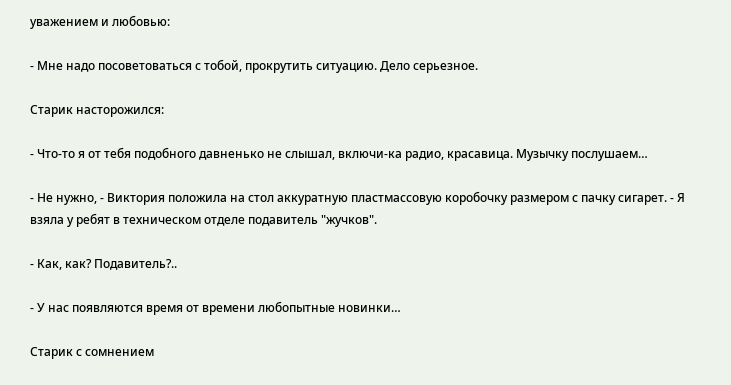уважением и любовью:

- Мне надо посоветоваться с тобой, прокрутить ситуацию. Дело серьезное.

Старик насторожился:

- Что-то я от тебя подобного давненько не слышал, включи-ка радио, красавица. Музычку послушаем…

- Не нужно, - Виктория положила на стол аккуратную пластмассовую коробочку размером с пачку сигарет. - Я взяла у ребят в техническом отделе подавитель "жучков".

- Как, как? Подавитель?..

- У нас появляются время от времени любопытные новинки…

Старик с сомнением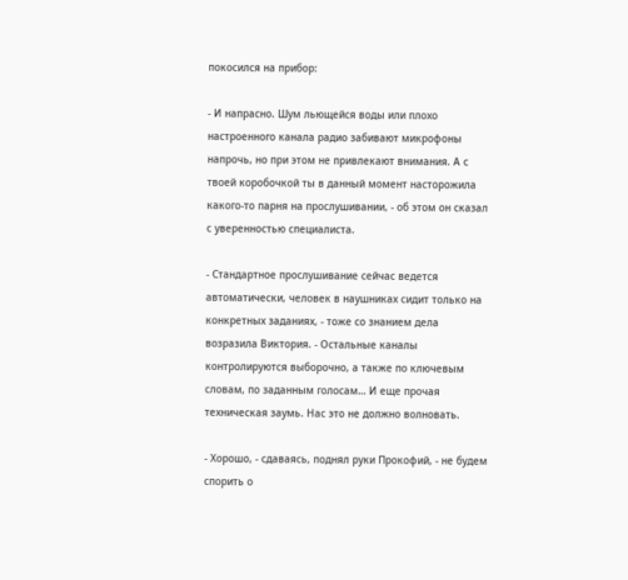покосился на прибор:

- И напрасно. Шум льющейся воды или плохо настроенного канала радио забивают микрофоны напрочь, но при этом не привлекают внимания. А с твоей коробочкой ты в данный момент насторожила какого-то парня на прослушивании, - об этом он сказал с уверенностью специалиста.

- Стандартное прослушивание сейчас ведется автоматически, человек в наушниках сидит только на конкретных заданиях, - тоже со знанием дела возразила Виктория. - Остальные каналы контролируются выборочно, а также по ключевым словам, по заданным голосам… И еще прочая техническая заумь. Нас это не должно волновать.

- Хорошо, - сдаваясь, поднял руки Прокофий, - не будем спорить о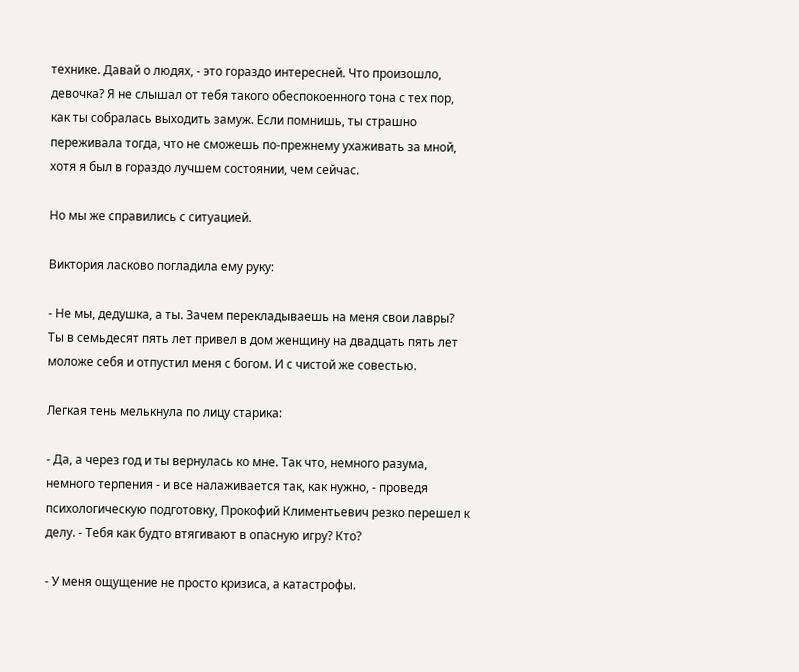технике. Давай о людях, - это гораздо интересней. Что произошло, девочка? Я не слышал от тебя такого обеспокоенного тона с тех пор, как ты собралась выходить замуж. Если помнишь, ты страшно переживала тогда, что не сможешь по-прежнему ухаживать за мной, хотя я был в гораздо лучшем состоянии, чем сейчас.

Но мы же справились с ситуацией.

Виктория ласково погладила ему руку:

- Не мы, дедушка, а ты. Зачем перекладываешь на меня свои лавры? Ты в семьдесят пять лет привел в дом женщину на двадцать пять лет моложе себя и отпустил меня с богом. И с чистой же совестью.

Легкая тень мелькнула по лицу старика:

- Да, а через год и ты вернулась ко мне. Так что, немного разума, немного терпения - и все налаживается так, как нужно, - проведя психологическую подготовку, Прокофий Климентьевич резко перешел к делу. - Тебя как будто втягивают в опасную игру? Кто?

- У меня ощущение не просто кризиса, а катастрофы.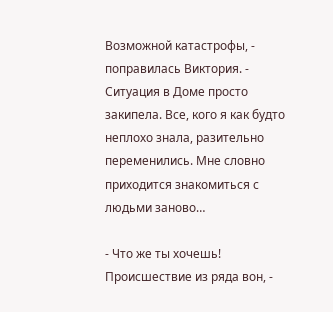Возможной катастрофы, - поправилась Виктория. - Ситуация в Доме просто закипела. Все, кого я как будто неплохо знала, разительно переменились. Мне словно приходится знакомиться с людьми заново…

- Что же ты хочешь! Происшествие из ряда вон, -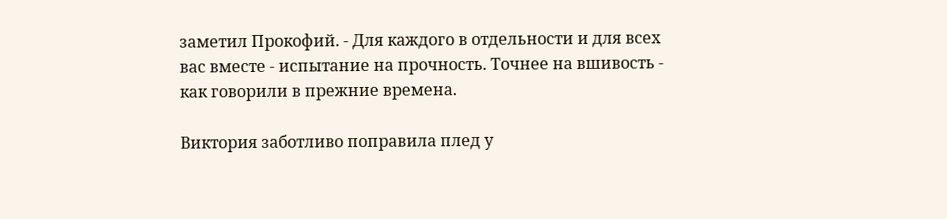заметил Прокофий. - Для каждого в отдельности и для всех вас вместе - испытание на прочность. Точнее на вшивость - как говорили в прежние времена.

Виктория заботливо поправила плед у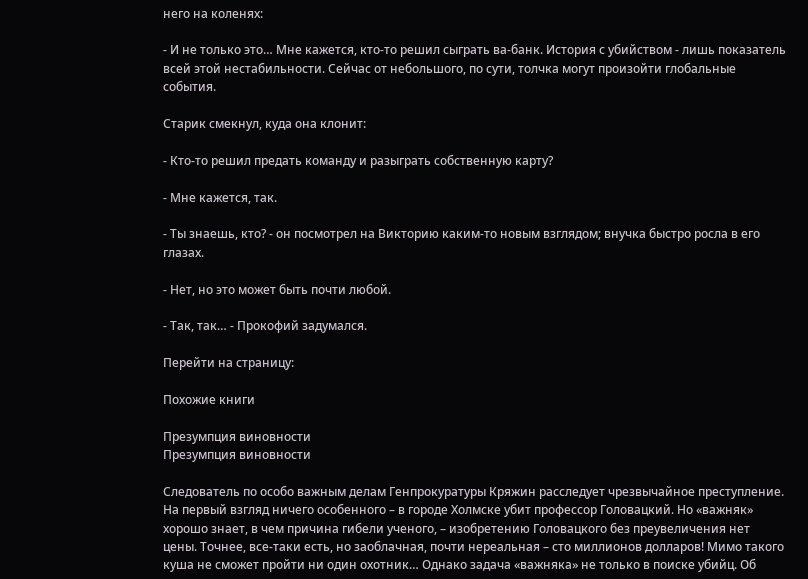него на коленях:

- И не только это… Мне кажется, кто-то решил сыграть ва-банк. История с убийством - лишь показатель всей этой нестабильности. Сейчас от небольшого, по сути, толчка могут произойти глобальные события.

Старик смекнул, куда она клонит:

- Кто-то решил предать команду и разыграть собственную карту?

- Мне кажется, так.

- Ты знаешь, кто? - он посмотрел на Викторию каким-то новым взглядом; внучка быстро росла в его глазах.

- Нет, но это может быть почти любой.

- Так, так… - Прокофий задумался.

Перейти на страницу:

Похожие книги

Презумпция виновности
Презумпция виновности

Следователь по особо важным делам Генпрокуратуры Кряжин расследует чрезвычайное преступление. На первый взгляд ничего особенного – в городе Холмске убит профессор Головацкий. Но «важняк» хорошо знает, в чем причина гибели ученого, – изобретению Головацкого без преувеличения нет цены. Точнее, все-таки есть, но заоблачная, почти нереальная – сто миллионов долларов! Мимо такого куша не сможет пройти ни один охотник… Однако задача «важняка» не только в поиске убийц. Об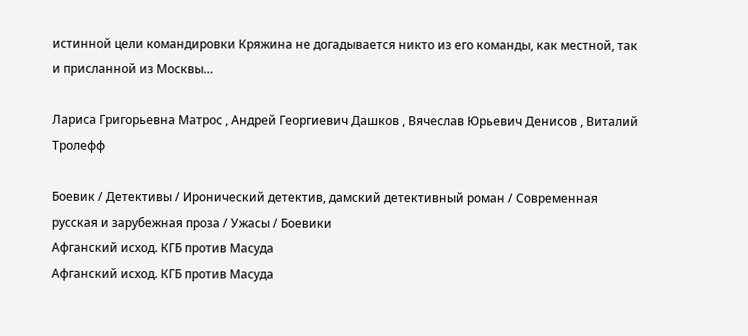истинной цели командировки Кряжина не догадывается никто из его команды, как местной, так и присланной из Москвы…

Лариса Григорьевна Матрос , Андрей Георгиевич Дашков , Вячеслав Юрьевич Денисов , Виталий Тролефф

Боевик / Детективы / Иронический детектив, дамский детективный роман / Современная русская и зарубежная проза / Ужасы / Боевики
Афганский исход. КГБ против Масуда
Афганский исход. КГБ против Масуда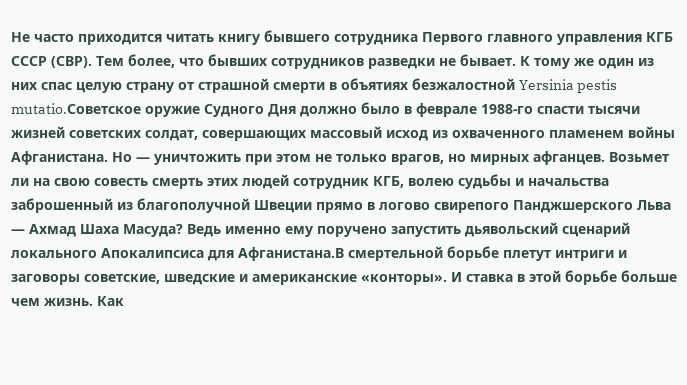Не часто приходится читать книгу бывшего сотрудника Первого главного управления КГБ СССР (СВР). Тем более, что бывших сотрудников разведки не бывает. К тому же один из них спас целую страну от страшной смерти в объятиях безжалостной Yersinia pestis mutatio.Советское оружие Судного Дня должно было в феврале 1988-го спасти тысячи жизней советских солдат, совершающих массовый исход из охваченного пламенем войны Афганистана. Но — уничтожить при этом не только врагов, но мирных афганцев. Возьмет ли на свою совесть смерть этих людей сотрудник КГБ, волею судьбы и начальства заброшенный из благополучной Швеции прямо в логово свирепого Панджшерского Льва — Ахмад Шаха Масуда? Ведь именно ему поручено запустить дьявольский сценарий локального Апокалипсиса для Афганистана.В смертельной борьбе плетут интриги и заговоры советские, шведские и американские «конторы». И ставка в этой борьбе больше чем жизнь. Как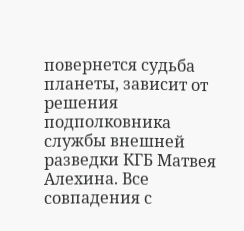повернется судьба планеты, зависит от решения подполковника службы внешней разведки КГБ Матвея Алехина. Все совпадения с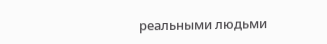реальными людьми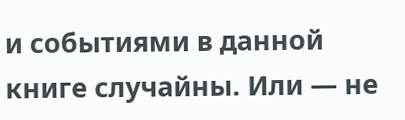и событиями в данной книге случайны. Или — не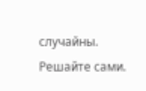случайны. Решайте сами.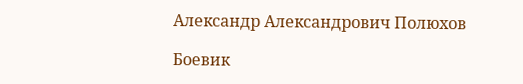Александр Александрович Полюхов

Боевик